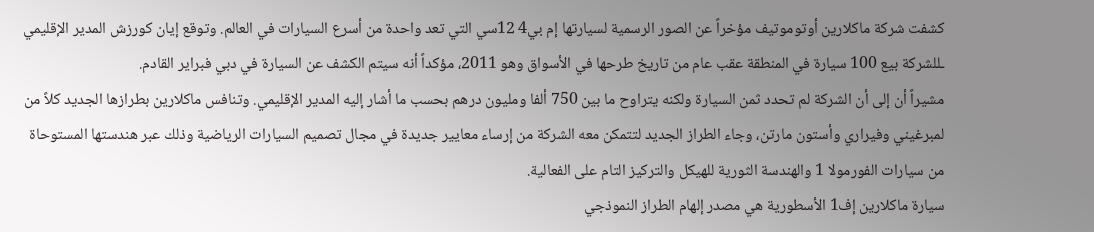كشفت شركة ماكلارين أوتوموتيف مؤخراً عن الصور الرسمية لسيارتها إم بي4 12سي التي تعد واحدة من أسرع السيارات في العالم. وتوقع إيان كورزش المدير الإقليمي ـللشركة بيع 100 سيارة في المنطقة عقب عام من تاريخ طرحها في الأسواق وهو 2011، مؤكداً أنه سيتم الكشف عن السيارة في دبي فبراير القادم.
مشيراً أن إلى أن الشركة لم تحدد ثمن السيارة ولكنه يتراوح ما بين 750 ألفا ومليون درهم بحسب ما أشار إليه المدير الإقليمي. وتنافس ماكلارين بطرازها الجديد كلاً من لمبرغيني وفيراري وأستون مارتن، وجاء الطراز الجديد لتتمكن معه الشركة من إرساء معايير جديدة في مجال تصميم السيارات الرياضية وذلك عبر هندستها المستوحاة من سيارات الفورمولا 1 والهندسة الثورية للهيكل والتركيز التام على الفعالية.
سيارة ماكلارين إف1 الأسطورية هي مصدر إلهام الطراز النموذجي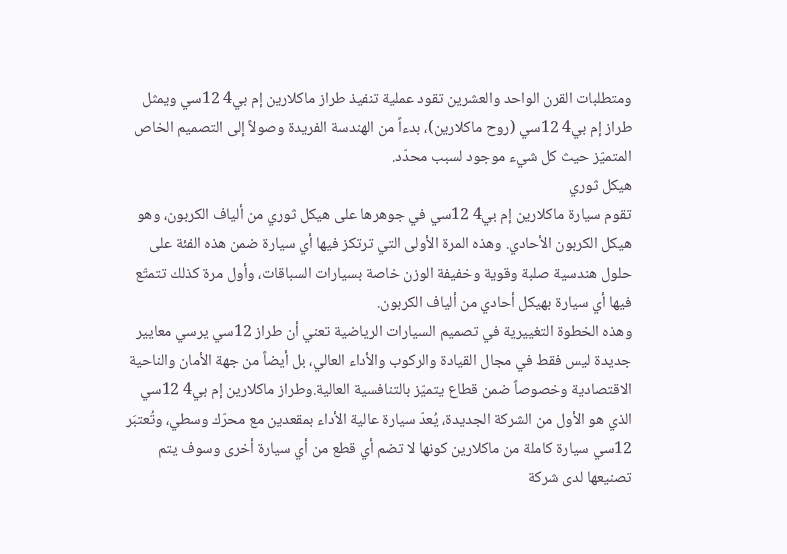ومتطلبات القرن الواحد والعشرين تقود عملية تنفيذ طراز ماكلارين إم بي4 12سي ويمثل طراز إم بي4 12سي (روح ماكلارين)، بدءاً من الهندسة الفريدة وصولاً إلى التصميم الخاص المتميّز حيث كل شيء موجود لسبب محدّد.
هيكل ثوري
تقوم سيارة ماكلارين إم بي4 12سي في جوهرها على هيكل ثوري من ألياف الكربون، وهو هيكل الكربون الأحادي. وهذه المرة الأولى التي ترتكز فيها أي سيارة ضمن هذه الفئة على حلول هندسية صلبة وقوية وخفيفة الوزن خاصة بسيارات السباقات، وأول مرة كذلك تتمتّع فيها أي سيارة بهيكل أحادي من ألياف الكربون.
وهذه الخطوة التغييرية في تصميم السيارات الرياضية تعني أن طراز 12سي يرسي معايير جديدة ليس فقط في مجال القيادة والركوب والأداء العالي، بل أيضاً من جهة الأمان والناحية الاقتصادية وخصوصاً ضمن قطاع يتميّز بالتنافسية العالية.وطراز ماكلارين إم بي4 12سي الذي هو الأول من الشركة الجديدة، يُعدّ سيارة عالية الأداء بمقعدين مع محرّك وسطي، وتُعتبَر 12سي سيارة كاملة من ماكلارين كونها لا تضم أي قطع من أي سيارة أخرى وسوف يتم تصنيعها لدى شركة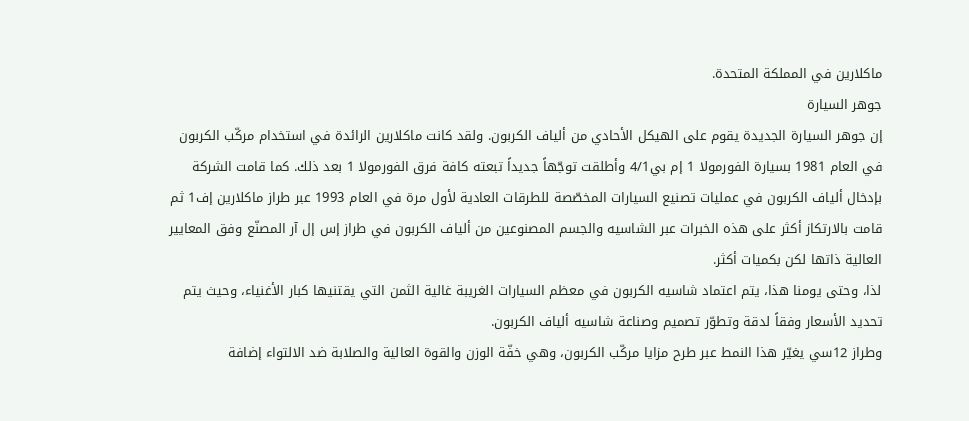ماكلارين في المملكة المتحدة.
جوهر السيارة
إن جوهر السيارة الجديدة يقوم على الهيكل الأحادي من ألياف الكربون. ولقد كانت ماكلارين الرائدة في استخدام مركّب الكربون في العام 1981 بسيارة الفورمولا 1 إم بي4/1 وأطلقت توجّهاً جديداً تبعته كافة فرق الفورمولا 1 بعد ذلك. كما قامت الشركة بإدخال ألياف الكربون في عمليات تصنيع السيارات المخصّصة للطرقات العادية لأول مرة في العام 1993 عبر طراز ماكلارين إف1 ثم قامت بالارتكاز أكثر على هذه الخبرات عبر الشاسيه والجسم المصنوعين من ألياف الكربون في طراز إس إل آر المصنّع وفق المعايير العالية ذاتها لكن بكميات أكثر.
لذا، وحتى يومنا هذا، يتم اعتماد شاسيه الكربون في معظم السيارات الغريبة غالية الثمن التي يقتنيها كبار الأغنياء، وحيث يتم تحديد الأسعار وفقاً لدقة وتطوّر تصميم وصناعة شاسيه ألياف الكربون.
وطراز 12سي يغيّر هذا النمط عبر طرح مزايا مركّب الكربون، وهي خفّة الوزن والقوة العالية والصلابة ضد الالتواء إضافة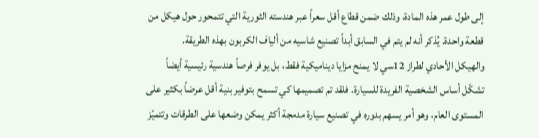إلى طول عمر هذه المادة، وذلك ضمن قطاع أقل سعراً عبر هندسته الثورية التي تتمحور حول هيكل من قطعة واحدة. يُذكر أنه لم يتم في السابق أبداً تصنيع شاسيه من ألياف الكربون بهذه الطريقة.
والهيكل الأحادي لطراز 12سي لا يمنح مزايا ديناميكية فقط، بل يوفر فرصاً هندسية رئيسية أيضاً تشكّل أساس الشخصية الفريدة للسيارة. فلقد تم تصميمها كي تسمح بتوفير بنية أقل عرضاً بكثير على المستوى العام، وهو أمر يسهم بدوره في تصنيع سيارة مدمجة أكثر يمكن وضعها على الطرقات وتتميّز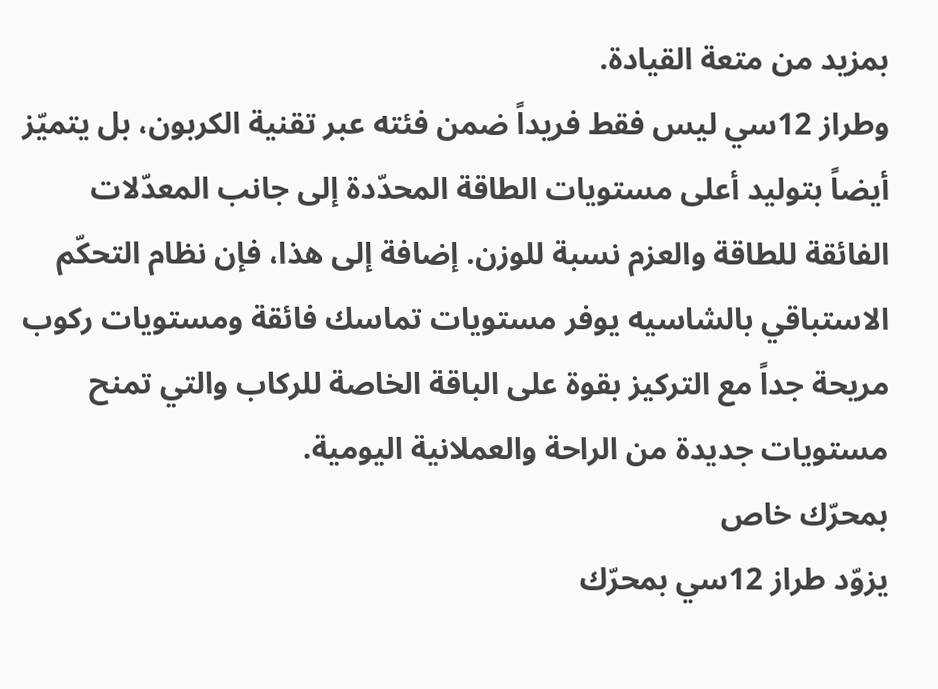بمزيد من متعة القيادة.
وطراز 12سي ليس فقط فريداً ضمن فئته عبر تقنية الكربون، بل يتميّز أيضاً بتوليد أعلى مستويات الطاقة المحدّدة إلى جانب المعدّلات الفائقة للطاقة والعزم نسبة للوزن. إضافة إلى هذا، فإن نظام التحكّم الاستباقي بالشاسيه يوفر مستويات تماسك فائقة ومستويات ركوب مريحة جداً مع التركيز بقوة على الباقة الخاصة للركاب والتي تمنح مستويات جديدة من الراحة والعملانية اليومية.
بمحرّك خاص
يزوّد طراز 12سي بمحرّك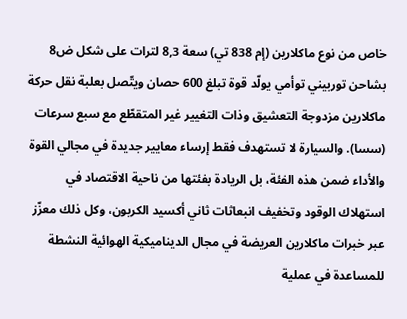خاص من نوع ماكلارين (إم 838 تي) سعة 8,3 لترات على شكل ض8 بشاحن توربيني توأمي يولّد قوة تبلغ 600 حصان ويتّصل بعلبة نقل حركة ماكلارين مزدوجة التعشيق وذات التغيير غير المتقطّع مع سبع سرعات (سسا). والسيارة لا تستهدف فقط إرساء معايير جديدة في مجالي القوة والأداء ضمن هذه الفئة، بل الريادة بفئتها من ناحية الاقتصاد في استهلاك الوقود وتخفيف انبعاثات ثاني أكسيد الكربون، وكل ذلك معزّز عبر خبرات ماكلارين العريضة في مجال الديناميكية الهوائية النشطة للمساعدة في عملية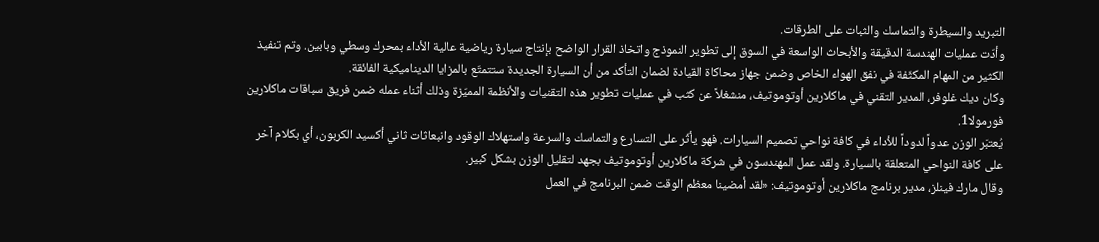التبريد والسيطرة والتماسك والثبات على الطرقات.
وأدّت عمليات الهندسة الدقيقة والأبحاث الواسعة في السوق إلى تطوير النموذج واتخاذ القرار الواضح بإنتاج سيارة رياضية عالية الأداء بمحرك وسطي وبابين. وتم تنفيذ الكثير من المهام المكثّفة في نفق الهواء الخاص وضمن جهاز محاكاة القيادة لضمان التأكد من أن السيارة الجديدة ستتمتّع بالمزايا الديناميكية الفائقة.
وكان ديك غلوفر، المدير التقني في ماكلارين أوتوموتيف، منشغلاً عن كثب في عمليات تطوير هذه التقنيات والأنظمة المميّزة وذلك أثناء عمله ضمن فريق سباقات ماكلارين فورمولا1.
يُعتبَر الوزن عدواً لدوداً للأداء في كافة نواحي تصميم السيارات. فهو يأثّر على التسارع والتماسك والسرعة واستهلاك الوقود وانبعاثات ثاني أكسيد الكربون، أي بكلام آخر على كافة النواحي المتعلقة بالسيارة. ولقد عمل المهندسون في شركة ماكلارين أوتوموتيف بجهد لتقليل الوزن بشكل كبير.
وقال مارك فينلز، مدير برنامج ماكلارين أوتوموتيف: «لقد أمضينا معظم الوقت ضمن البرنامج في العمل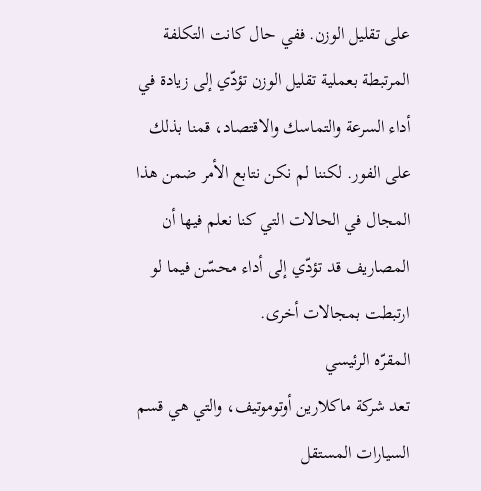على تقليل الوزن. ففي حال كانت التكلفة المرتبطة بعملية تقليل الوزن تؤدّي إلى زيادة في أداء السرعة والتماسك والاقتصاد، قمنا بذلك على الفور. لكننا لم نكن نتابع الأمر ضمن هذا المجال في الحالات التي كنا نعلم فيها أن المصاريف قد تؤدّي إلى أداء محسّن فيما لو ارتبطت بمجالات أخرى.
المقرّه الرئيسي
تعد شركة ماكلارين أوتوموتيف، والتي هي قسم السيارات المستقل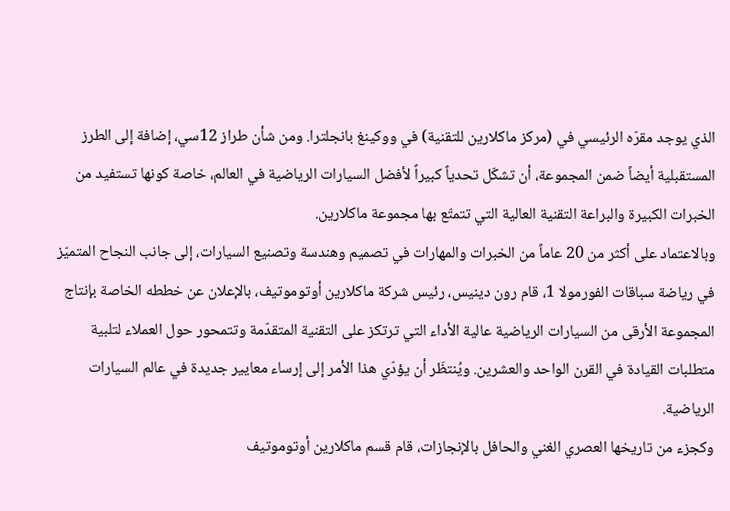الذي يوجد مقرّه الرئيسي في (مركز ماكلارين للتقنية) في ووكينغ بانجلترا. ومن شأن طراز 12سي، إضافة إلى الطرز المستقبلية أيضاً ضمن المجموعة، أن تشكّل تحدياً كبيراً لأفضل السيارات الرياضية في العالم، خاصة كونها تستفيد من الخبرات الكبيرة والبراعة التقنية العالية التي تتمتّع بها مجموعة ماكلارين.
وبالاعتماد على أكثر من 20 عاماً من الخبرات والمهارات في تصميم وهندسة وتصنيع السيارات، إلى جانب النجاح المتميّز في رياضة سباقات الفورمولا 1، قام رون دينيس، رئيس شركة ماكلارين أوتوموتيف، بالإعلان عن خططه الخاصة بإنتاج المجموعة الأرقى من السيارات الرياضية عالية الأداء التي ترتكز على التقنية المتقدّمة وتتمحور حول العملاء لتلبية متطلبات القيادة في القرن الواحد والعشرين. ويُنتظَر أن يؤدّي هذا الأمر إلى إرساء معايير جديدة في عالم السيارات الرياضية.
وكجزء من تاريخها العصري الغني والحافل بالإنجازات، قام قسم ماكلارين أوتوموتيف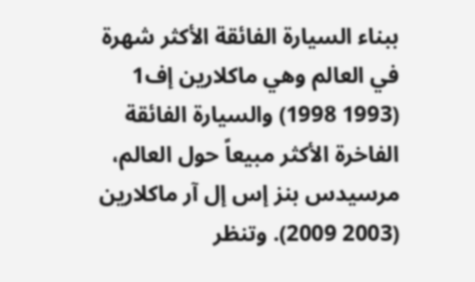ببناء السيارة الفائقة الأكثر شهرة في العالم وهي ماكلارين إف1 (1993 1998) والسيارة الفائقة الفاخرة الأكثر مبيعاً حول العالم، مرسيدس بنز إس إل آر ماكلارين (2003 2009). وتنظر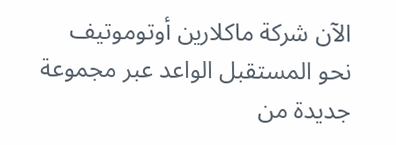الآن شركة ماكلارين أوتوموتيف نحو المستقبل الواعد عبر مجموعة جديدة من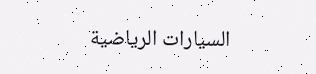السيارات الرياضية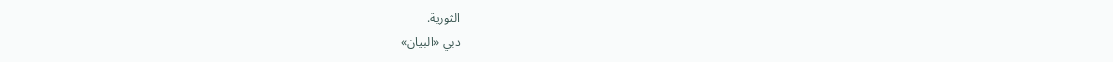الثورية.
دبي «البيان»